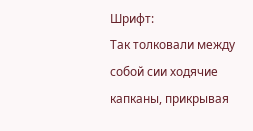Шрифт:
Так толковали между собой сии ходячие капканы, прикрывая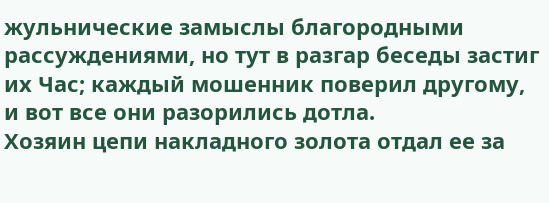жульнические замыслы благородными рассуждениями, но тут в разгар беседы застиг их Час; каждый мошенник поверил другому, и вот все они разорились дотла.
Хозяин цепи накладного золота отдал ее за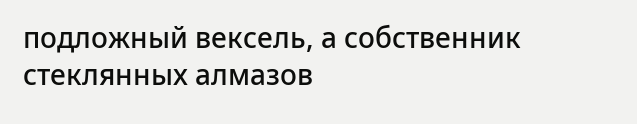подложный вексель, а собственник стеклянных алмазов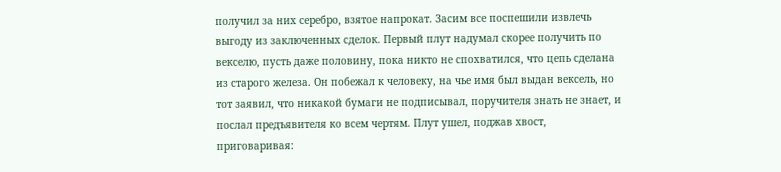получил за них серебро, взятое напрокат. Засим все поспешили извлечь выгоду из заключенных сделок. Первый плут надумал скорее получить по векселю, пусть даже половину, пока никто не спохватился, что цепь сделана из старого железа. Он побежал к человеку, на чье имя был выдан вексель, но тот заявил, что никакой бумаги не подписывал, поручителя знать не знает, и послал предъявителя ко всем чертям. Плут ушел, поджав хвост, приговаривая: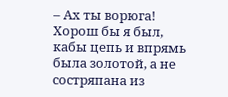– Ах ты ворюга! Хорош бы я был, кабы цепь и впрямь была золотой, а не состряпана из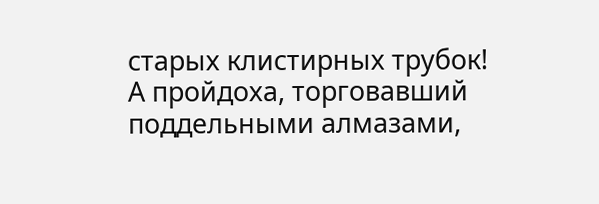старых клистирных трубок!
А пройдоха, торговавший поддельными алмазами,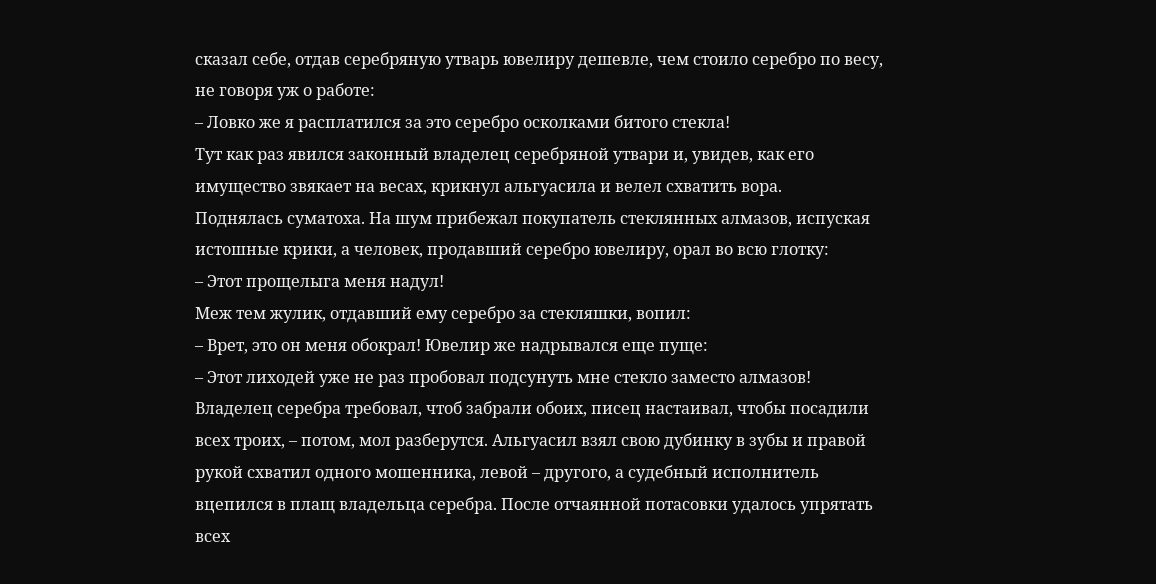сказал себе, отдав серебряную утварь ювелиру дешевле, чем стоило серебро по весу, не говоря уж о работе:
– Ловко же я расплатился за это серебро осколками битого стекла!
Тут как раз явился законный владелец серебряной утвари и, увидев, как его имущество звякает на весах, крикнул альгуасила и велел схватить вора.
Поднялась суматоха. На шум прибежал покупатель стеклянных алмазов, испуская истошные крики, а человек, продавший серебро ювелиру, орал во всю глотку:
– Этот прощелыга меня надул!
Меж тем жулик, отдавший ему серебро за стекляшки, вопил:
– Врет, это он меня обокрал! Ювелир же надрывался еще пуще:
– Этот лиходей уже не раз пробовал подсунуть мне стекло заместо алмазов!
Владелец серебра требовал, чтоб забрали обоих, писец настаивал, чтобы посадили всех троих, – потом, мол разберутся. Альгуасил взял свою дубинку в зубы и правой рукой схватил одного мошенника, левой – другого, а судебный исполнитель вцепился в плащ владельца серебра. После отчаянной потасовки удалось упрятать всех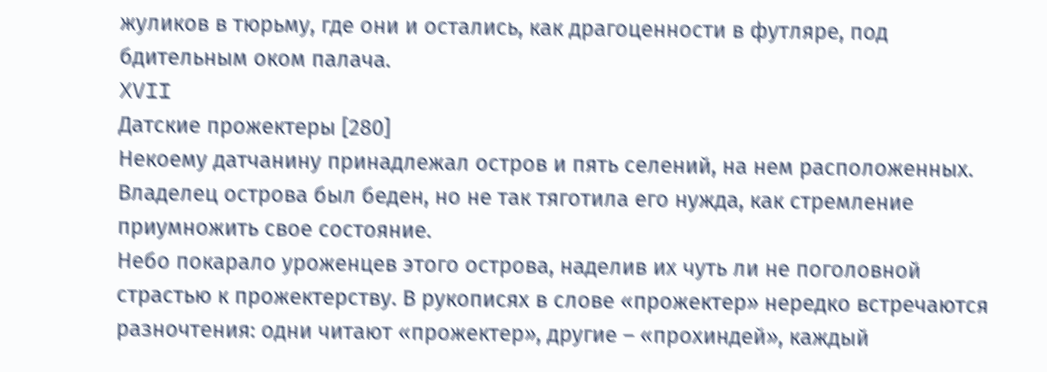жуликов в тюрьму, где они и остались, как драгоценности в футляре, под бдительным оком палача.
XVII
Датские прожектеры [280]
Некоему датчанину принадлежал остров и пять селений, на нем расположенных. Владелец острова был беден, но не так тяготила его нужда, как стремление приумножить свое состояние.
Небо покарало уроженцев этого острова, наделив их чуть ли не поголовной страстью к прожектерству. В рукописях в слове «прожектер» нередко встречаются разночтения: одни читают «прожектер», другие – «прохиндей», каждый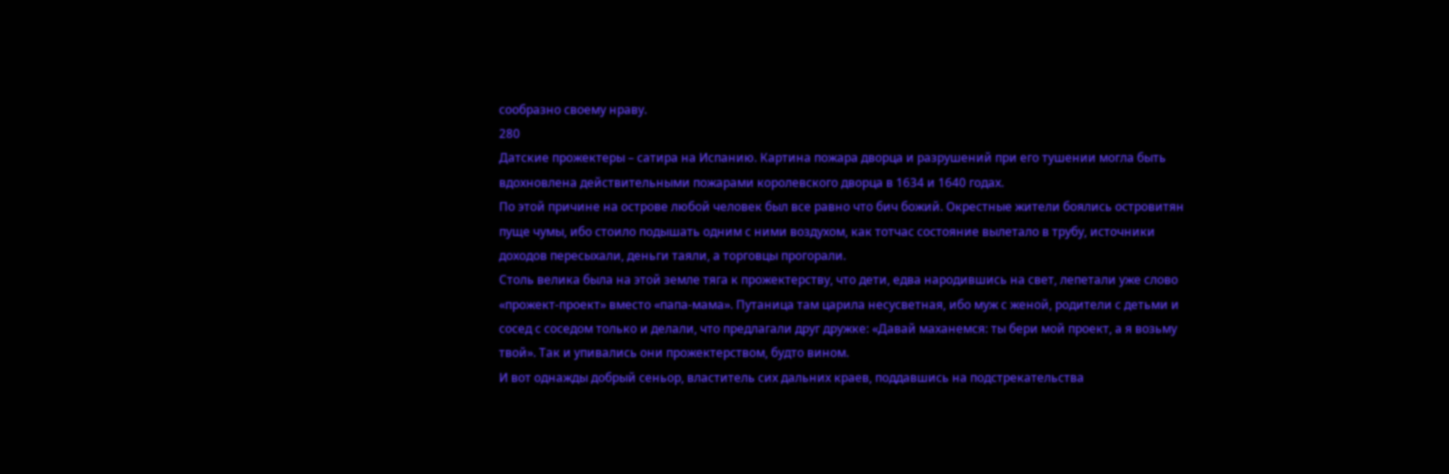сообразно своему нраву.
280
Датские прожектеры – сатира на Испанию. Картина пожара дворца и разрушений при его тушении могла быть вдохновлена действительными пожарами королевского дворца в 1634 и 1640 годах.
По этой причине на острове любой человек был все равно что бич божий. Окрестные жители боялись островитян пуще чумы, ибо стоило подышать одним с ними воздухом, как тотчас состояние вылетало в трубу, источники доходов пересыхали, деньги таяли, а торговцы прогорали.
Столь велика была на этой земле тяга к прожектерству, что дети, едва народившись на свет, лепетали уже слово «прожект-проект» вместо «папа-мама». Путаница там царила несусветная, ибо муж с женой, родители с детьми и сосед с соседом только и делали, что предлагали друг дружке: «Давай маханемся: ты бери мой проект, а я возьму твой». Так и упивались они прожектерством, будто вином.
И вот однажды добрый сеньор, властитель сих дальних краев, поддавшись на подстрекательства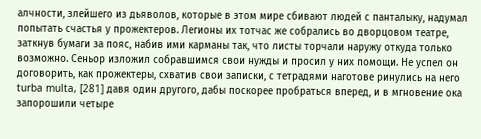алчности, злейшего из дьяволов, которые в этом мире сбивают людей с панталыку, надумал попытать счастья у прожектеров. Легионы их тотчас же собрались во дворцовом театре, заткнув бумаги за пояс, набив ими карманы так, что листы торчали наружу откуда только возможно. Сеньор изложил собравшимся свои нужды и просил у них помощи. Не успел он договорить, как прожектеры, схватив свои записки, с тетрадями наготове ринулись на него turba multa, [281] давя один другого, дабы поскорее пробраться вперед, и в мгновение ока запорошили четыре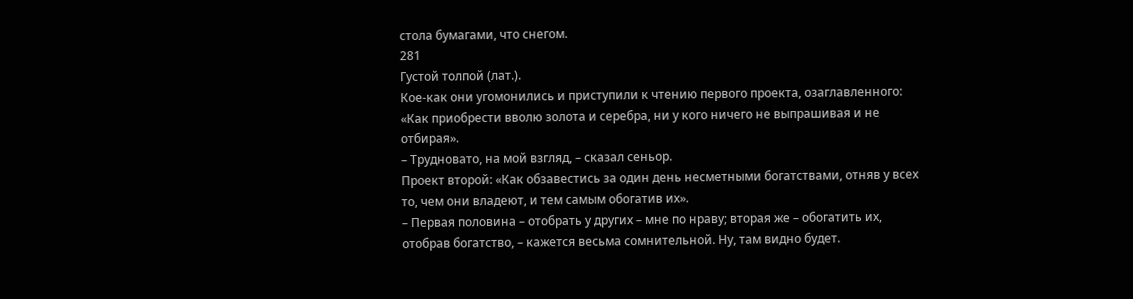стола бумагами, что снегом.
281
Густой толпой (лат.).
Кое-как они угомонились и приступили к чтению первого проекта, озаглавленного: «Как приобрести вволю золота и серебра, ни у кого ничего не выпрашивая и не отбирая».
– Трудновато, на мой взгляд, – сказал сеньор.
Проект второй: «Как обзавестись за один день несметными богатствами, отняв у всех то, чем они владеют, и тем самым обогатив их».
– Первая половина – отобрать у других – мне по нраву; вторая же – обогатить их, отобрав богатство, – кажется весьма сомнительной. Ну, там видно будет.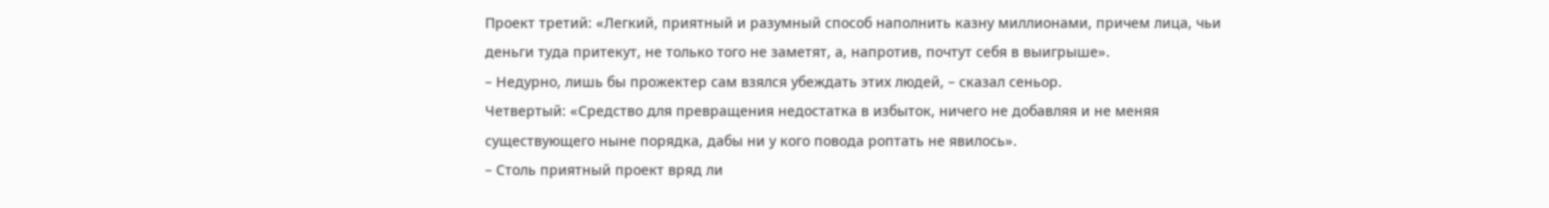Проект третий: «Легкий, приятный и разумный способ наполнить казну миллионами, причем лица, чьи деньги туда притекут, не только того не заметят, а, напротив, почтут себя в выигрыше».
– Недурно, лишь бы прожектер сам взялся убеждать этих людей, – сказал сеньор.
Четвертый: «Средство для превращения недостатка в избыток, ничего не добавляя и не меняя существующего ныне порядка, дабы ни у кого повода роптать не явилось».
– Столь приятный проект вряд ли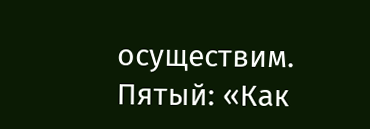осуществим. Пятый: «Как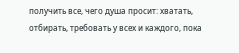получить все, чего душа просит: хватать, отбирать, требовать у всех и каждого, пока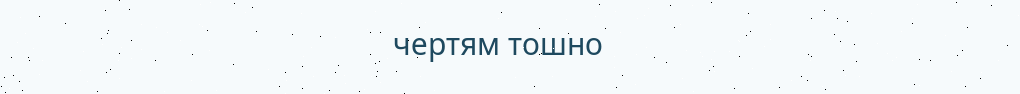чертям тошно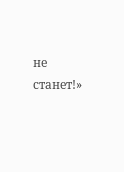не станет!»